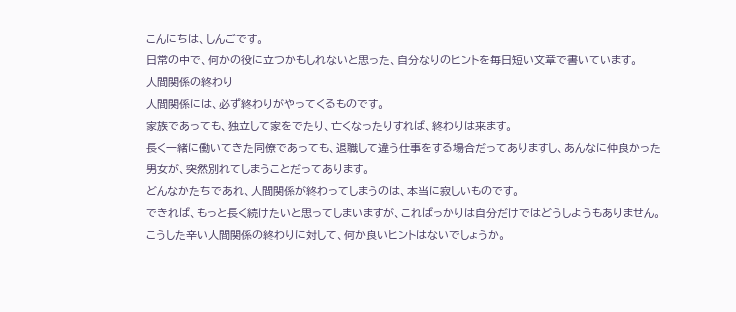こんにちは、しんごです。
日常の中で、何かの役に立つかもしれないと思った、自分なりのヒントを毎日短い文章で書いています。
人間関係の終わり
人間関係には、必ず終わりがやってくるものです。
家族であっても、独立して家をでたり、亡くなったりすれば、終わりは来ます。
長く一緒に働いてきた同僚であっても、退職して違う仕事をする場合だってありますし、あんなに仲良かった男女が、突然別れてしまうことだってあります。
どんなかたちであれ、人間関係が終わってしまうのは、本当に寂しいものです。
できれば、もっと長く続けたいと思ってしまいますが、こればっかりは自分だけではどうしようもありません。
こうした辛い人間関係の終わりに対して、何か良いヒントはないでしょうか。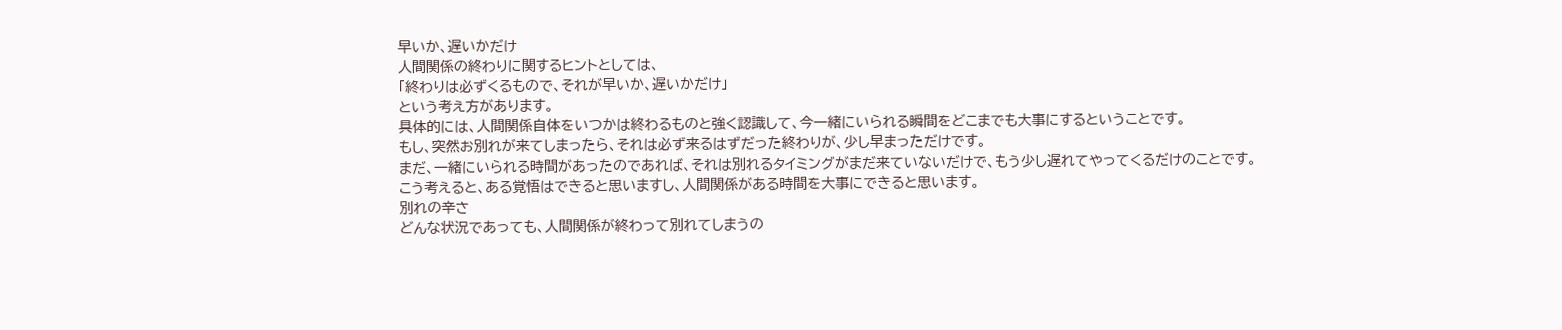早いか、遅いかだけ
人間関係の終わりに関するヒントとしては、
「終わりは必ずくるもので、それが早いか、遅いかだけ」
という考え方があります。
具体的には、人間関係自体をいつかは終わるものと強く認識して、今一緒にいられる瞬間をどこまでも大事にするということです。
もし、突然お別れが来てしまったら、それは必ず来るはずだった終わりが、少し早まっただけです。
まだ、一緒にいられる時間があったのであれば、それは別れるタイミングがまだ来ていないだけで、もう少し遅れてやってくるだけのことです。
こう考えると、ある覚悟はできると思いますし、人間関係がある時間を大事にできると思います。
別れの辛さ
どんな状況であっても、人間関係が終わって別れてしまうの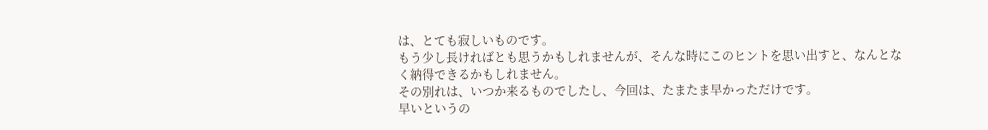は、とても寂しいものです。
もう少し長ければとも思うかもしれませんが、そんな時にこのヒントを思い出すと、なんとなく納得できるかもしれません。
その別れは、いつか来るものでしたし、今回は、たまたま早かっただけです。
早いというの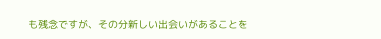も残念ですが、その分新しい出会いがあることを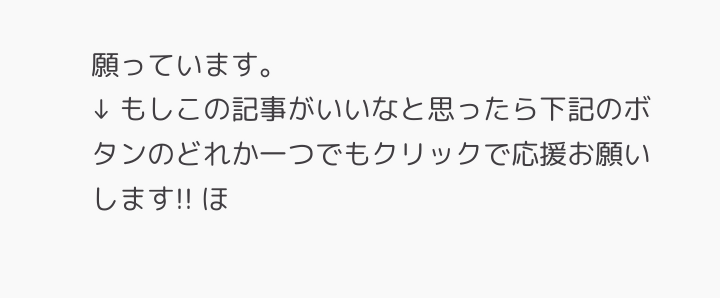願っています。
↓ もしこの記事がいいなと思ったら下記のボタンのどれか一つでもクリックで応援お願いします!! ほ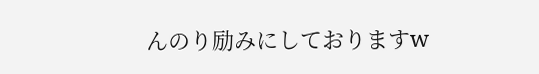んのり励みにしておりますw